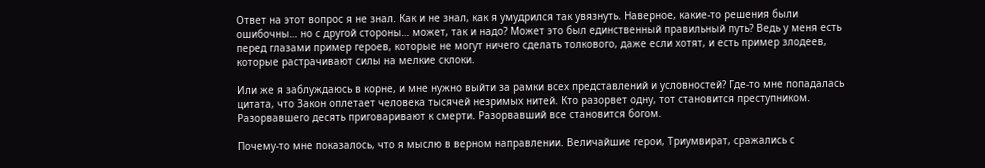Ответ на этот вопрос я не знал. Как и не знал, как я умудрился так увязнуть. Наверное, какие-то решения были ошибочны… но с другой стороны… может, так и надо? Может это был единственный правильный путь? Ведь у меня есть перед глазами пример героев, которые не могут ничего сделать толкового, даже если хотят, и есть пример злодеев, которые растрачивают силы на мелкие склоки.

Или же я заблуждаюсь в корне, и мне нужно выйти за рамки всех представлений и условностей? Где-то мне попадалась цитата, что Закон оплетает человека тысячей незримых нитей. Кто разорвет одну, тот становится преступником. Разорвавшего десять приговаривают к смерти. Разорвавший все становится богом.

Почему-то мне показалось, что я мыслю в верном направлении. Величайшие герои, Триумвират, сражались с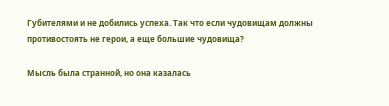Губителями и не добились успеха. Так что если чудовищам должны противостоять не герои, а еще большие чудовища?

Мысль была странной, но она казалась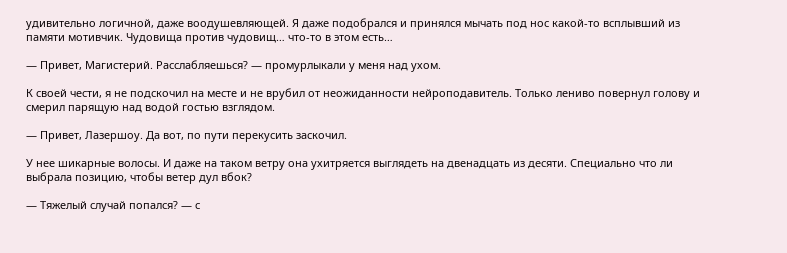удивительно логичной, даже воодушевляющей. Я даже подобрался и принялся мычать под нос какой-то всплывший из памяти мотивчик. Чудовища против чудовищ… что-то в этом есть…

— Привет, Магистерий. Расслабляешься? — промурлыкали у меня над ухом.

К своей чести, я не подскочил на месте и не врубил от неожиданности нейроподавитель. Только лениво повернул голову и смерил парящую над водой гостью взглядом.

— Привет, Лазершоу. Да вот, по пути перекусить заскочил.

У нее шикарные волосы. И даже на таком ветру она ухитряется выглядеть на двенадцать из десяти. Специально что ли выбрала позицию, чтобы ветер дул вбок?

— Тяжелый случай попался? — с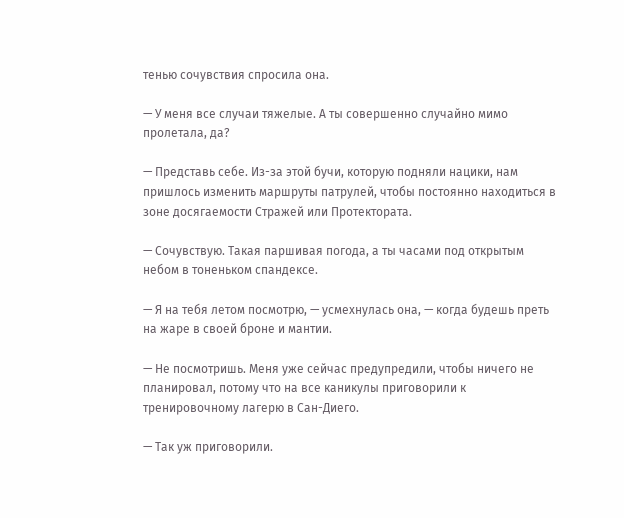тенью сочувствия спросила она.

— У меня все случаи тяжелые. А ты совершенно случайно мимо пролетала, да?

— Представь себе. Из-за этой бучи, которую подняли нацики, нам пришлось изменить маршруты патрулей, чтобы постоянно находиться в зоне досягаемости Стражей или Протектората.

— Сочувствую. Такая паршивая погода, а ты часами под открытым небом в тоненьком спандексе.

— Я на тебя летом посмотрю, — усмехнулась она, — когда будешь преть на жаре в своей броне и мантии.

— Не посмотришь. Меня уже сейчас предупредили, чтобы ничего не планировал, потому что на все каникулы приговорили к тренировочному лагерю в Сан-Диего.

— Так уж приговорили.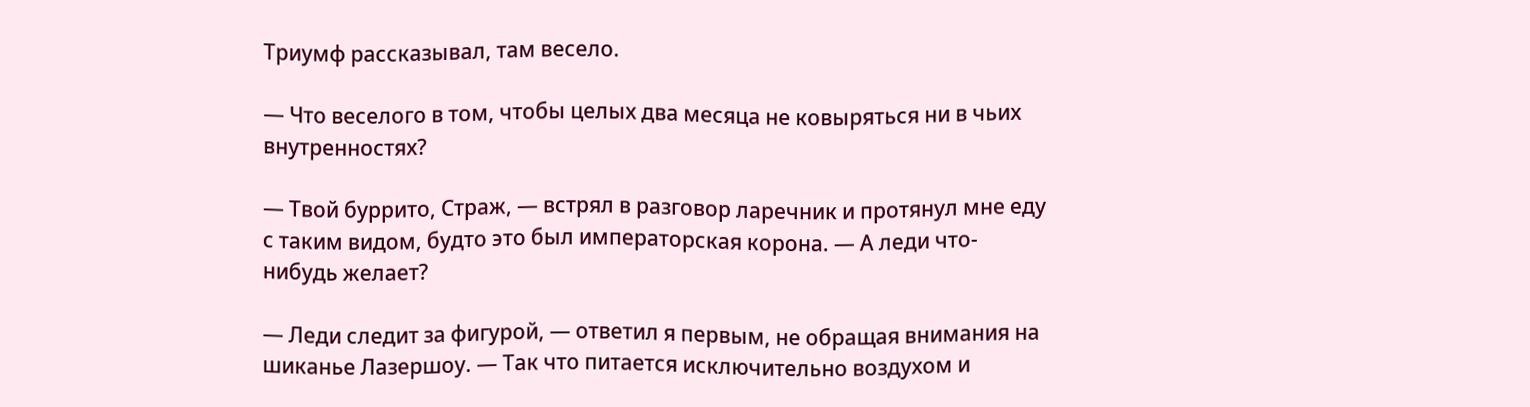Триумф рассказывал, там весело.

— Что веселого в том, чтобы целых два месяца не ковыряться ни в чьих внутренностях?

— Твой буррито, Страж, — встрял в разговор ларечник и протянул мне еду с таким видом, будто это был императорская корона. — А леди что-нибудь желает?

— Леди следит за фигурой, — ответил я первым, не обращая внимания на шиканье Лазершоу. — Так что питается исключительно воздухом и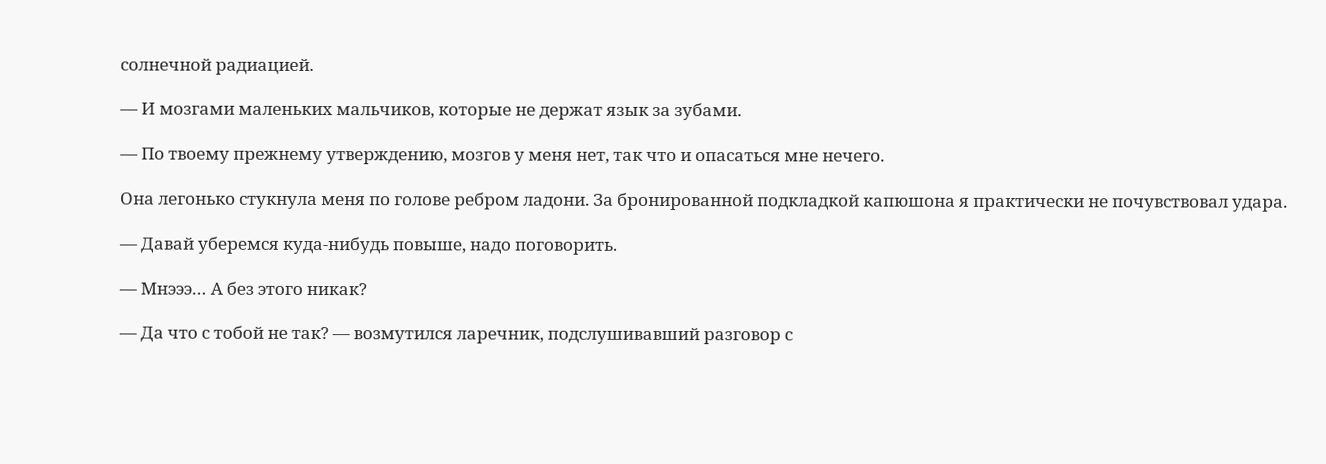солнечной радиацией.

— И мозгами маленьких мальчиков, которые не держат язык за зубами.

— По твоему прежнему утверждению, мозгов у меня нет, так что и опасаться мне нечего.

Она легонько стукнула меня по голове ребром ладони. За бронированной подкладкой капюшона я практически не почувствовал удара.

— Давай уберемся куда-нибудь повыше, надо поговорить.

— Мнэээ… А без этого никак?

— Да что с тобой не так? — возмутился ларечник, подслушивавший разговор с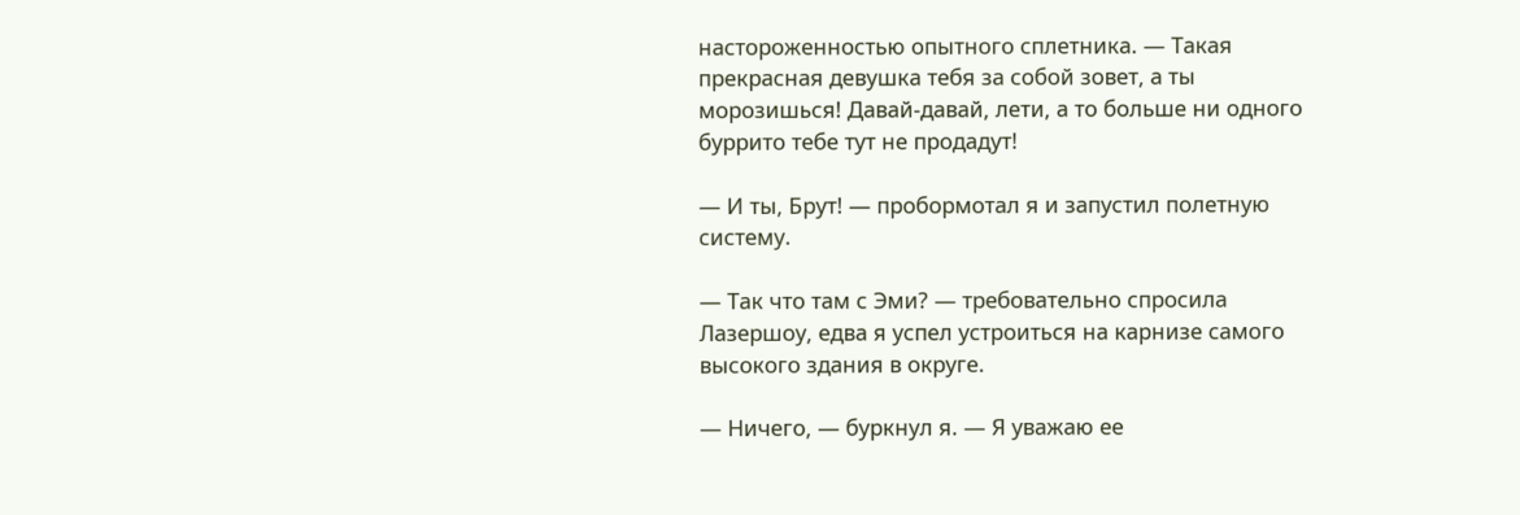настороженностью опытного сплетника. — Такая прекрасная девушка тебя за собой зовет, а ты морозишься! Давай-давай, лети, а то больше ни одного буррито тебе тут не продадут!

— И ты, Брут! — пробормотал я и запустил полетную систему.

— Так что там с Эми? — требовательно спросила Лазершоу, едва я успел устроиться на карнизе самого высокого здания в округе.

— Ничего, — буркнул я. — Я уважаю ее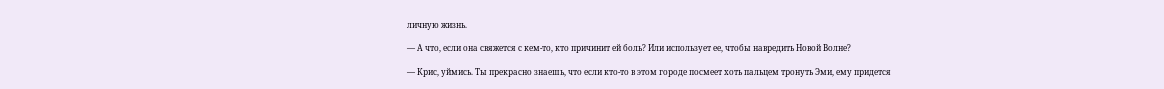личную жизнь.

— А что, если она свяжется с кем-то, кто причинит ей боль? Или использует ее, чтобы навредить Новой Волне?

— Крис, уймись. Ты прекрасно знаешь, что если кто-то в этом городе посмеет хоть пальцем тронуть Эми, ему придется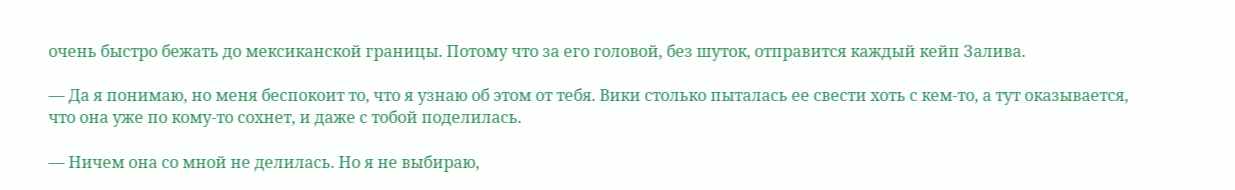очень быстро бежать до мексиканской границы. Потому что за его головой, без шуток, отправится каждый кейп Залива.

— Да я понимаю, но меня беспокоит то, что я узнаю об этом от тебя. Вики столько пыталась ее свести хоть с кем-то, а тут оказывается, что она уже по кому-то сохнет, и даже с тобой поделилась.

— Ничем она со мной не делилась. Но я не выбираю,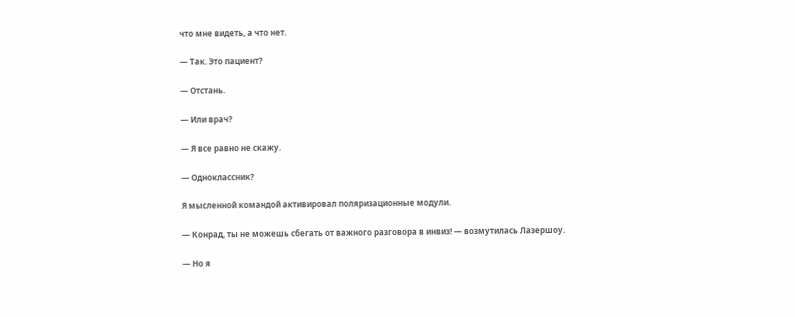что мне видеть, а что нет.

— Так. Это пациент?

— Отстань.

— Или врач?

— Я все равно не скажу.

— Одноклассник?

Я мысленной командой активировал поляризационные модули.

— Конрад, ты не можешь сбегать от важного разговора в инвиз! — возмутилась Лазершоу.

— Но я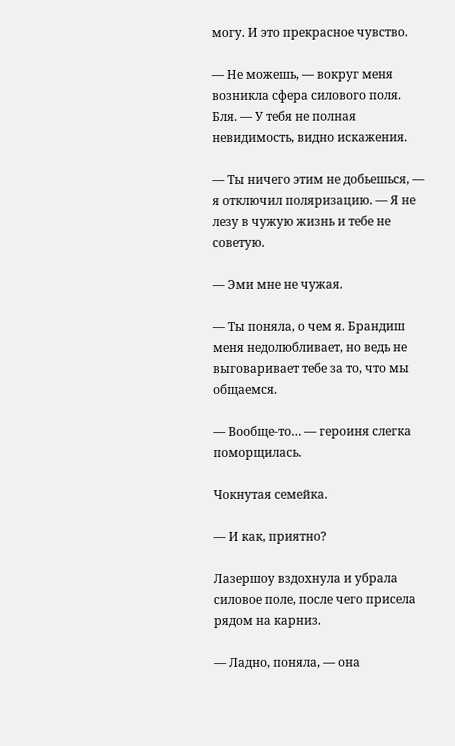могу. И это прекрасное чувство.

— Не можешь, — вокруг меня возникла сфера силового поля. Бля. — У тебя не полная невидимость, видно искажения.

— Ты ничего этим не добьешься, — я отключил поляризацию. — Я не лезу в чужую жизнь и тебе не советую.

— Эми мне не чужая.

— Ты поняла, о чем я. Брандиш меня недолюбливает, но ведь не выговаривает тебе за то, что мы общаемся.

— Вообще-то… — героиня слегка поморщилась.

Чокнутая семейка.

— И как, приятно?

Лазершоу вздохнула и убрала силовое поле, после чего присела рядом на карниз.

— Ладно, поняла, — она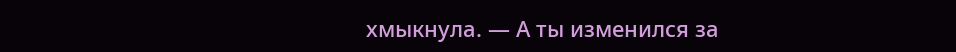хмыкнула. — А ты изменился за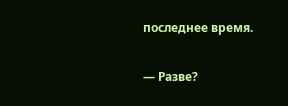последнее время.

— Разве?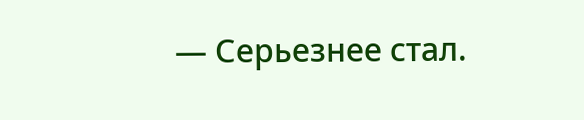— Серьезнее стал.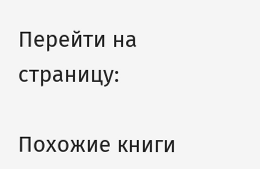Перейти на страницу:

Похожие книги